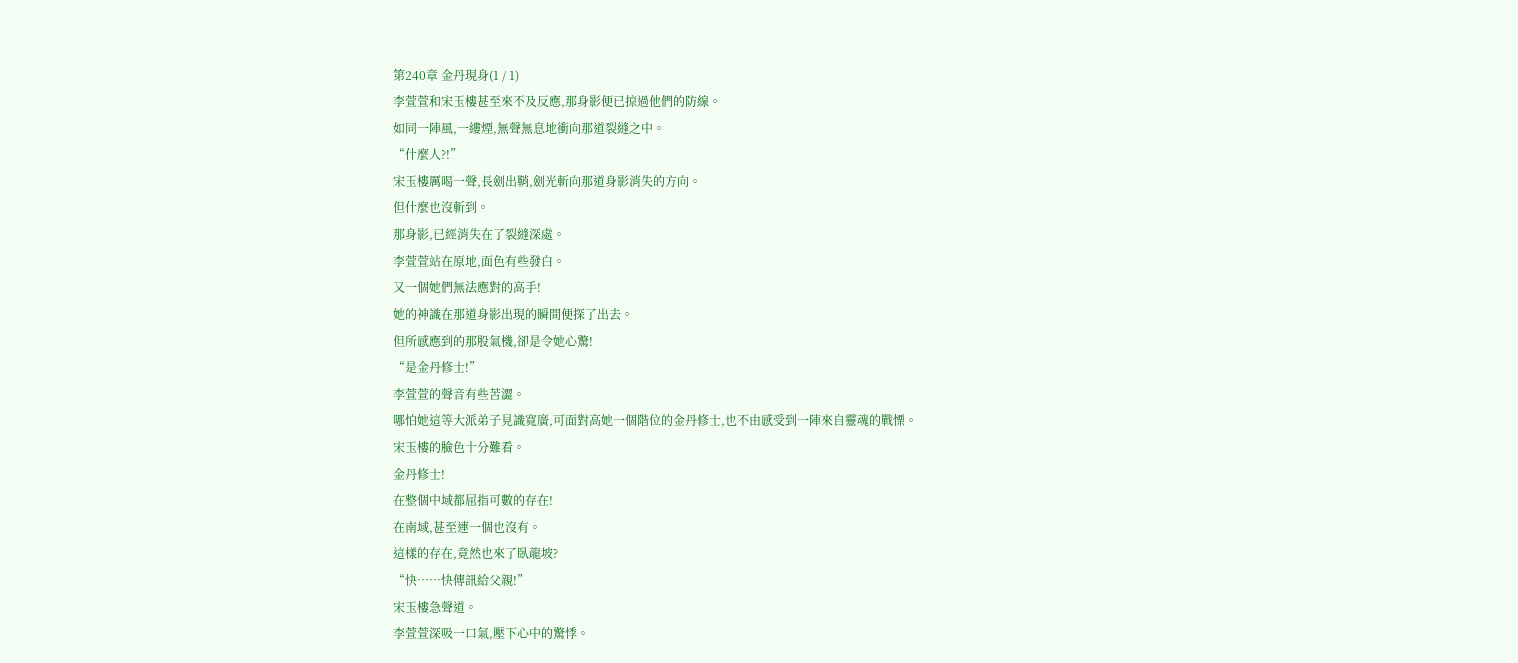第240章 金丹現身(1 / 1)
李萱萱和宋玉樓甚至來不及反應,那身影便已掠過他們的防線。
如同一陣風,一縷煙,無聲無息地衝向那道裂縫之中。
“什麼人?!”
宋玉樓厲喝一聲,長劍出鞘,劍光斬向那道身影消失的方向。
但什麼也沒斬到。
那身影,已經消失在了裂縫深處。
李萱萱站在原地,面色有些發白。
又一個她們無法應對的高手!
她的神識在那道身影出現的瞬間便探了出去。
但所感應到的那股氣機,卻是令她心驚!
“是金丹修士!”
李萱萱的聲音有些苦澀。
哪怕她這等大派弟子見識寬廣,可面對高她一個階位的金丹修士,也不由感受到一陣來自靈魂的戰慄。
宋玉樓的臉色十分難看。
金丹修士!
在整個中域都屈指可數的存在!
在南域,甚至連一個也沒有。
這樣的存在,竟然也來了臥龍坡?
“快……快傳訊給父親!”
宋玉樓急聲道。
李萱萱深吸一口氣,壓下心中的驚悸。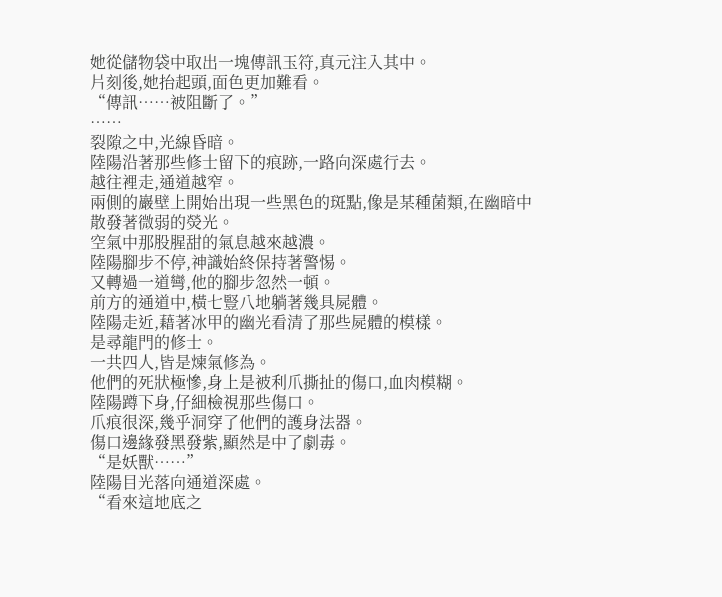她從儲物袋中取出一塊傳訊玉符,真元注入其中。
片刻後,她抬起頭,面色更加難看。
“傳訊……被阻斷了。”
……
裂隙之中,光線昏暗。
陸陽沿著那些修士留下的痕跡,一路向深處行去。
越往裡走,通道越窄。
兩側的巖壁上開始出現一些黑色的斑點,像是某種菌類,在幽暗中散發著微弱的熒光。
空氣中那股腥甜的氣息越來越濃。
陸陽腳步不停,神識始終保持著警惕。
又轉過一道彎,他的腳步忽然一頓。
前方的通道中,橫七豎八地躺著幾具屍體。
陸陽走近,藉著冰甲的幽光看清了那些屍體的模樣。
是尋龍門的修士。
一共四人,皆是煉氣修為。
他們的死狀極慘,身上是被利爪撕扯的傷口,血肉模糊。
陸陽蹲下身,仔細檢視那些傷口。
爪痕很深,幾乎洞穿了他們的護身法器。
傷口邊緣發黑發紫,顯然是中了劇毒。
“是妖獸……”
陸陽目光落向通道深處。
“看來這地底之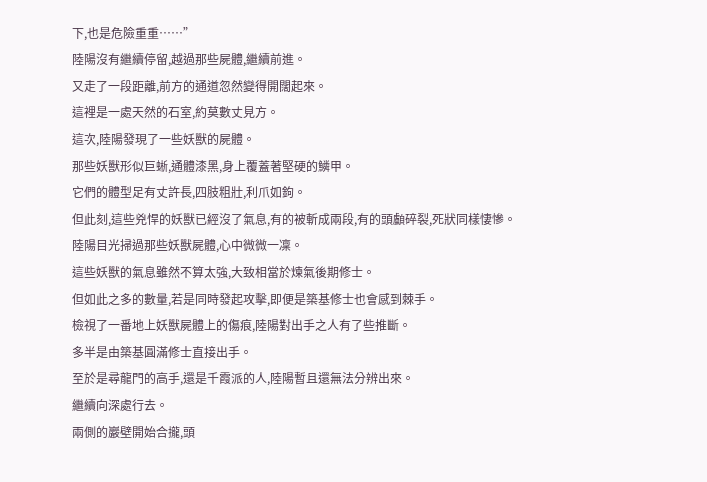下,也是危險重重……”
陸陽沒有繼續停留,越過那些屍體,繼續前進。
又走了一段距離,前方的通道忽然變得開闊起來。
這裡是一處天然的石室,約莫數丈見方。
這次,陸陽發現了一些妖獸的屍體。
那些妖獸形似巨蜥,通體漆黑,身上覆蓋著堅硬的鱗甲。
它們的體型足有丈許長,四肢粗壯,利爪如鉤。
但此刻,這些兇悍的妖獸已經沒了氣息,有的被斬成兩段,有的頭顱碎裂,死狀同樣悽慘。
陸陽目光掃過那些妖獸屍體,心中微微一凜。
這些妖獸的氣息雖然不算太強,大致相當於煉氣後期修士。
但如此之多的數量,若是同時發起攻擊,即便是築基修士也會感到棘手。
檢視了一番地上妖獸屍體上的傷痕,陸陽對出手之人有了些推斷。
多半是由築基圓滿修士直接出手。
至於是尋龍門的高手,還是千霞派的人,陸陽暫且還無法分辨出來。
繼續向深處行去。
兩側的巖壁開始合攏,頭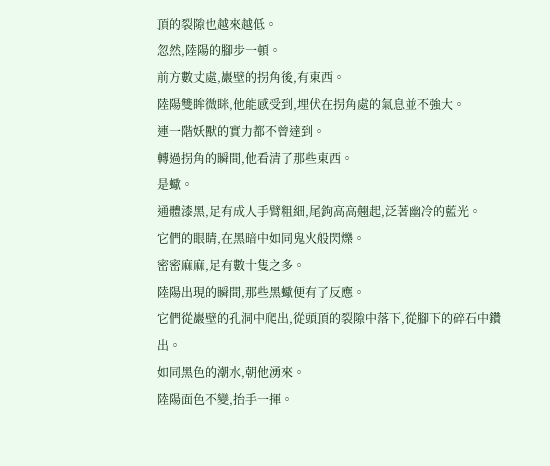頂的裂隙也越來越低。
忽然,陸陽的腳步一頓。
前方數丈處,巖壁的拐角後,有東西。
陸陽雙眸微眯,他能感受到,埋伏在拐角處的氣息並不強大。
連一階妖獸的實力都不曾達到。
轉過拐角的瞬間,他看清了那些東西。
是蠍。
通體漆黑,足有成人手臂粗細,尾鉤高高翹起,泛著幽冷的藍光。
它們的眼睛,在黑暗中如同鬼火般閃爍。
密密麻麻,足有數十隻之多。
陸陽出現的瞬間,那些黑蠍便有了反應。
它們從巖壁的孔洞中爬出,從頭頂的裂隙中落下,從腳下的碎石中鑽出。
如同黑色的潮水,朝他湧來。
陸陽面色不變,抬手一揮。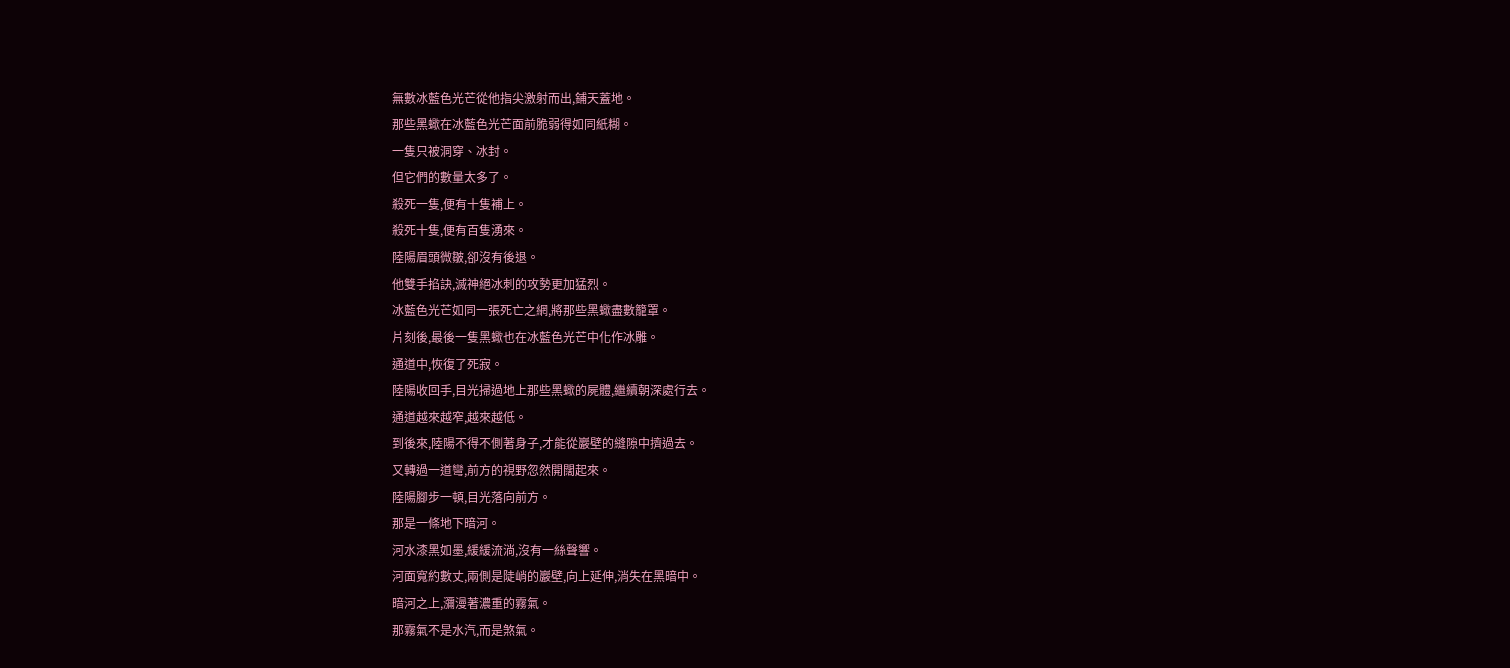無數冰藍色光芒從他指尖激射而出,鋪天蓋地。
那些黑蠍在冰藍色光芒面前脆弱得如同紙糊。
一隻只被洞穿、冰封。
但它們的數量太多了。
殺死一隻,便有十隻補上。
殺死十隻,便有百隻湧來。
陸陽眉頭微皺,卻沒有後退。
他雙手掐訣,滅神絕冰刺的攻勢更加猛烈。
冰藍色光芒如同一張死亡之網,將那些黑蠍盡數籠罩。
片刻後,最後一隻黑蠍也在冰藍色光芒中化作冰雕。
通道中,恢復了死寂。
陸陽收回手,目光掃過地上那些黑蠍的屍體,繼續朝深處行去。
通道越來越窄,越來越低。
到後來,陸陽不得不側著身子,才能從巖壁的縫隙中擠過去。
又轉過一道彎,前方的視野忽然開闊起來。
陸陽腳步一頓,目光落向前方。
那是一條地下暗河。
河水漆黑如墨,緩緩流淌,沒有一絲聲響。
河面寬約數丈,兩側是陡峭的巖壁,向上延伸,消失在黑暗中。
暗河之上,瀰漫著濃重的霧氣。
那霧氣不是水汽,而是煞氣。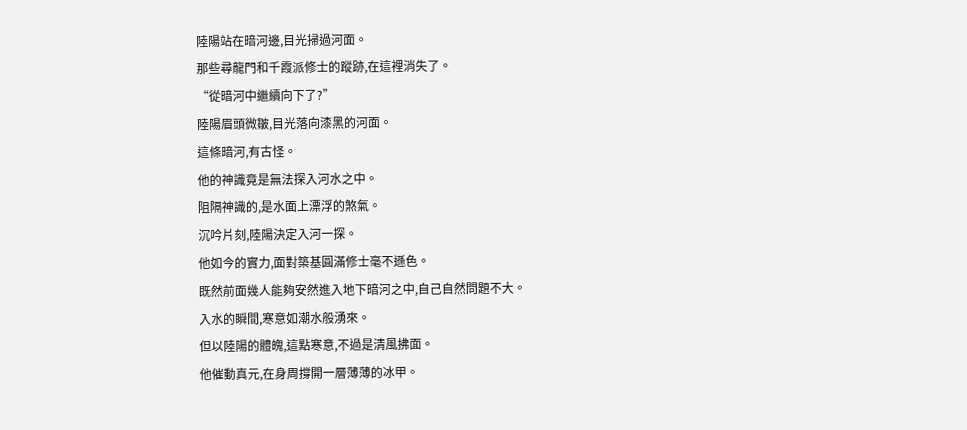陸陽站在暗河邊,目光掃過河面。
那些尋龍門和千霞派修士的蹤跡,在這裡消失了。
“從暗河中繼續向下了?”
陸陽眉頭微皺,目光落向漆黑的河面。
這條暗河,有古怪。
他的神識竟是無法探入河水之中。
阻隔神識的,是水面上漂浮的煞氣。
沉吟片刻,陸陽決定入河一探。
他如今的實力,面對築基圓滿修士毫不遜色。
既然前面幾人能夠安然進入地下暗河之中,自己自然問題不大。
入水的瞬間,寒意如潮水般湧來。
但以陸陽的體魄,這點寒意,不過是清風拂面。
他催動真元,在身周撐開一層薄薄的冰甲。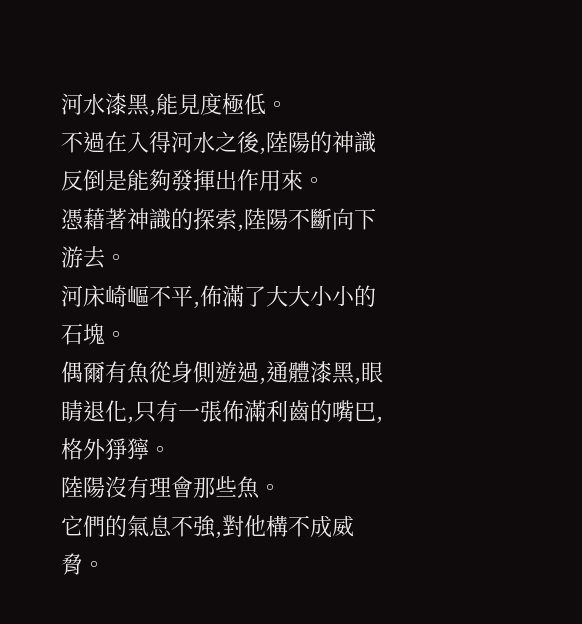河水漆黑,能見度極低。
不過在入得河水之後,陸陽的神識反倒是能夠發揮出作用來。
憑藉著神識的探索,陸陽不斷向下游去。
河床崎嶇不平,佈滿了大大小小的石塊。
偶爾有魚從身側遊過,通體漆黑,眼睛退化,只有一張佈滿利齒的嘴巴,格外猙獰。
陸陽沒有理會那些魚。
它們的氣息不強,對他構不成威脅。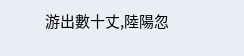游出數十丈,陸陽忽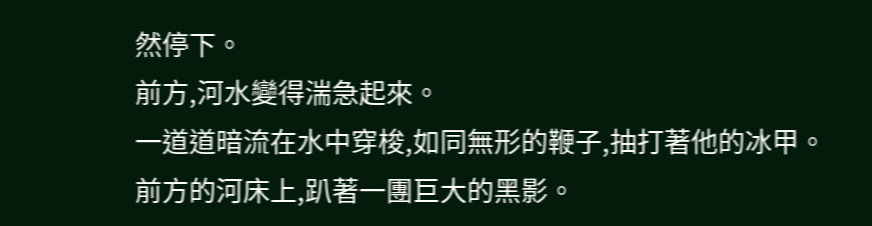然停下。
前方,河水變得湍急起來。
一道道暗流在水中穿梭,如同無形的鞭子,抽打著他的冰甲。
前方的河床上,趴著一團巨大的黑影。